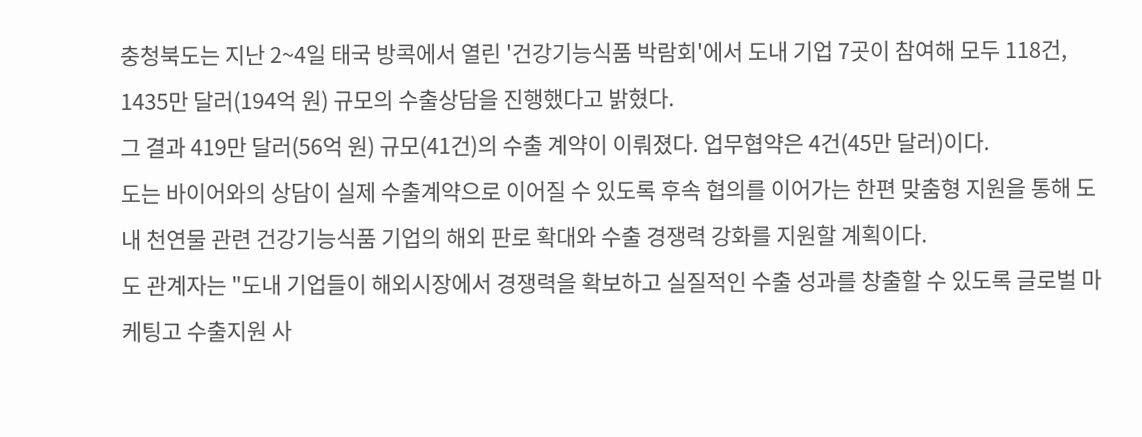충청북도는 지난 2~4일 태국 방콕에서 열린 '건강기능식품 박람회'에서 도내 기업 7곳이 참여해 모두 118건, 1435만 달러(194억 원) 규모의 수출상담을 진행했다고 밝혔다.
그 결과 419만 달러(56억 원) 규모(41건)의 수출 계약이 이뤄졌다. 업무협약은 4건(45만 달러)이다.
도는 바이어와의 상담이 실제 수출계약으로 이어질 수 있도록 후속 협의를 이어가는 한편 맞춤형 지원을 통해 도내 천연물 관련 건강기능식품 기업의 해외 판로 확대와 수출 경쟁력 강화를 지원할 계획이다.
도 관계자는 "도내 기업들이 해외시장에서 경쟁력을 확보하고 실질적인 수출 성과를 창출할 수 있도록 글로벌 마케팅고 수출지원 사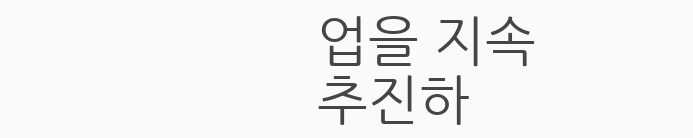업을 지속 추진하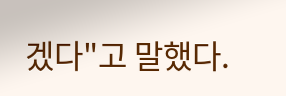겠다"고 말했다.